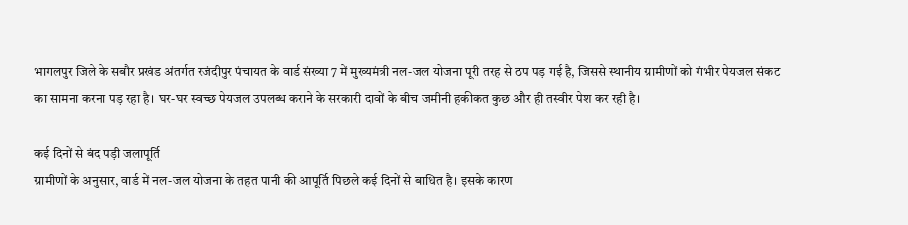भागलपुर जिले के सबौर प्रखंड अंतर्गत रजंदीपुर पंचायत के वार्ड संख्या 7 में मुख्यमंत्री नल-जल योजना पूरी तरह से ठप पड़ गई है, जिससे स्थानीय ग्रामीणों को गंभीर पेयजल संकट का सामना करना पड़ रहा है। घर-घर स्वच्छ पेयजल उपलब्ध कराने के सरकारी दावों के बीच जमीनी हकीकत कुछ और ही तस्वीर पेश कर रही है।

कई दिनों से बंद पड़ी जलापूर्ति
ग्रामीणों के अनुसार, वार्ड में नल-जल योजना के तहत पानी की आपूर्ति पिछले कई दिनों से बाधित है। इसके कारण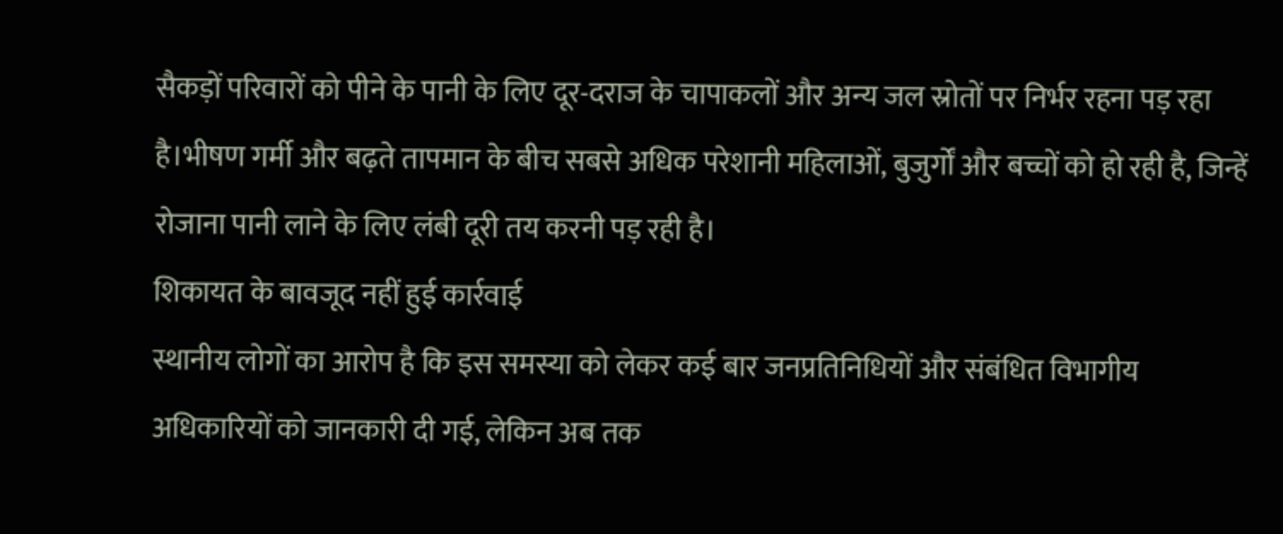सैकड़ों परिवारों को पीने के पानी के लिए दूर-दराज के चापाकलों और अन्य जल स्रोतों पर निर्भर रहना पड़ रहा है।भीषण गर्मी और बढ़ते तापमान के बीच सबसे अधिक परेशानी महिलाओं, बुजुर्गों और बच्चों को हो रही है, जिन्हें रोजाना पानी लाने के लिए लंबी दूरी तय करनी पड़ रही है।
शिकायत के बावजूद नहीं हुई कार्रवाई
स्थानीय लोगों का आरोप है कि इस समस्या को लेकर कई बार जनप्रतिनिधियों और संबंधित विभागीय अधिकारियों को जानकारी दी गई, लेकिन अब तक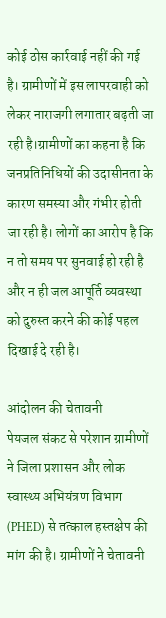कोई ठोस कार्रवाई नहीं की गई है। ग्रामीणों में इस लापरवाही को लेकर नाराजगी लगातार बढ़ती जा रही है।ग्रामीणों का कहना है कि जनप्रतिनिधियों की उदासीनता के कारण समस्या और गंभीर होती जा रही है। लोगों का आरोप है कि न तो समय पर सुनवाई हो रही है और न ही जल आपूर्ति व्यवस्था को दुरुस्त करने की कोई पहल दिखाई दे रही है।

आंदोलन की चेतावनी
पेयजल संकट से परेशान ग्रामीणों ने जिला प्रशासन और लोक स्वास्थ्य अभियंत्रण विभाग (PHED) से तत्काल हस्तक्षेप की मांग की है। ग्रामीणों ने चेतावनी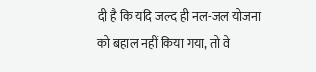दी है कि यदि जल्द ही नल-जल योजना को बहाल नहीं किया गया, तो वे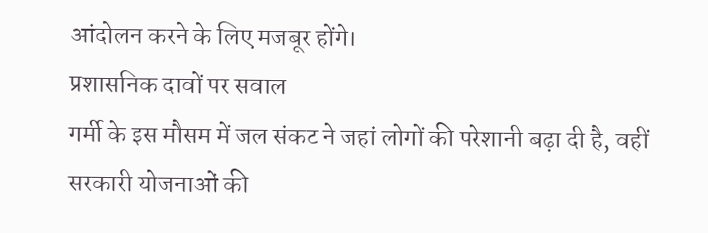आंदोलन करने के लिए मजबूर होंगे।
प्रशासनिक दावों पर सवाल
गर्मी के इस मौसम में जल संकट ने जहां लोगों की परेशानी बढ़ा दी है, वहीं सरकारी योजनाओं की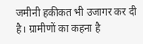जमीनी हकीकत भी उजागर कर दी है। ग्रामीणों का कहना है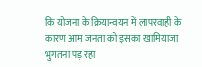कि योजना के क्रियान्वयन में लापरवाही के कारण आम जनता को इसका खामियाजा भुगतना पड़ रहा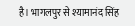है। भागलपुर से श्यामानंद सिंह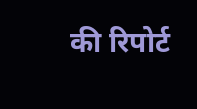की रिपोर्ट